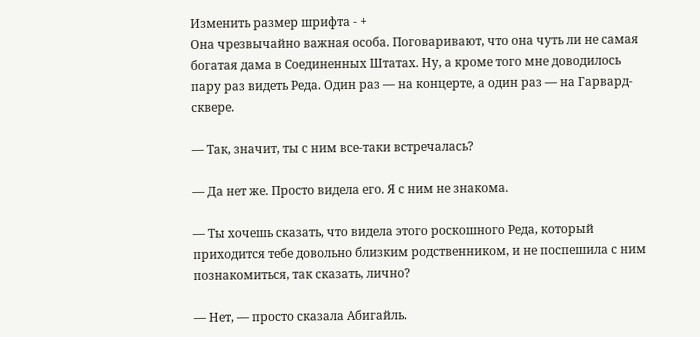Изменить размер шрифта - +
Она чрезвычайно важная особа. Поговаривают, что она чуть ли не самая богатая дама в Соединенных Штатах. Ну, а кроме того мне доводилось пару раз видеть Реда. Один раз — на концерте, а один раз — на Гарвард-сквере.

— Так, значит, ты с ним все-таки встречалась?

— Да нет же. Просто видела его. Я с ним не знакома.

— Ты хочешь сказать, что видела этого роскошного Реда, который приходится тебе довольно близким родственником, и не поспешила с ним познакомиться, так сказать, лично?

— Нет, — просто сказала Абигайль.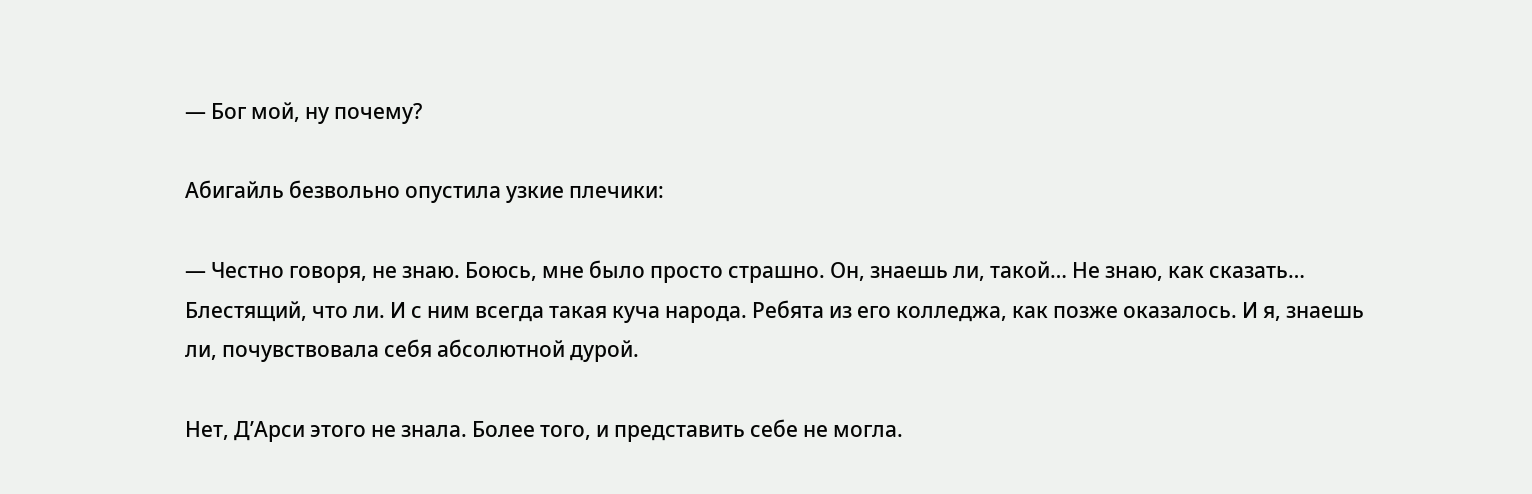— Бог мой, ну почему?

Абигайль безвольно опустила узкие плечики:

— Честно говоря, не знаю. Боюсь, мне было просто страшно. Он, знаешь ли, такой… Не знаю, как сказать… Блестящий, что ли. И с ним всегда такая куча народа. Ребята из его колледжа, как позже оказалось. И я, знаешь ли, почувствовала себя абсолютной дурой.

Нет, Д’Арси этого не знала. Более того, и представить себе не могла.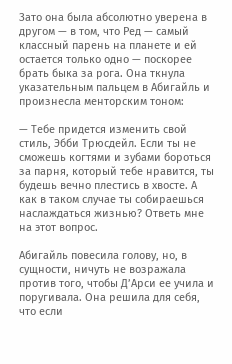Зато она была абсолютно уверена в другом — в том, что Ред — самый классный парень на планете и ей остается только одно — поскорее брать быка за рога. Она ткнула указательным пальцем в Абигайль и произнесла менторским тоном:

— Тебе придется изменить свой стиль, Эбби Трюсдейл. Если ты не сможешь когтями и зубами бороться за парня, который тебе нравится, ты будешь вечно плестись в хвосте. А как в таком случае ты собираешься наслаждаться жизнью? Ответь мне на этот вопрос.

Абигайль повесила голову, но, в сущности, ничуть не возражала против того, чтобы Д’Арси ее учила и поругивала. Она решила для себя, что если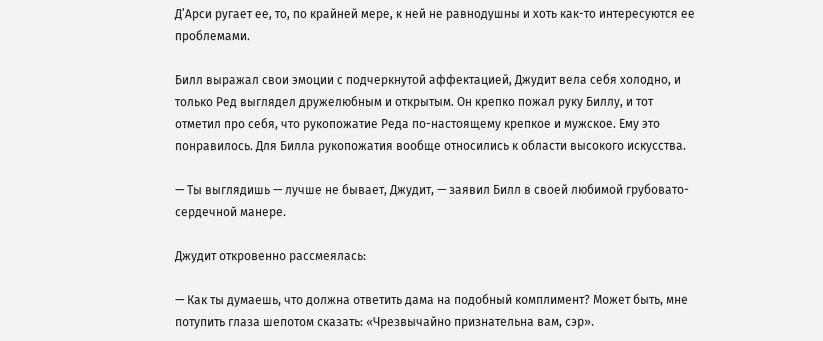Д’Арси ругает ее, то, по крайней мере, к ней не равнодушны и хоть как-то интересуются ее проблемами.

Билл выражал свои эмоции с подчеркнутой аффектацией, Джудит вела себя холодно, и только Ред выглядел дружелюбным и открытым. Он крепко пожал руку Биллу, и тот отметил про себя, что рукопожатие Реда по-настоящему крепкое и мужское. Ему это понравилось. Для Билла рукопожатия вообще относились к области высокого искусства.

— Ты выглядишь — лучше не бывает, Джудит, — заявил Билл в своей любимой грубовато-сердечной манере.

Джудит откровенно рассмеялась:

— Как ты думаешь, что должна ответить дама на подобный комплимент? Может быть, мне потупить глаза шепотом сказать: «Чрезвычайно признательна вам, сэр».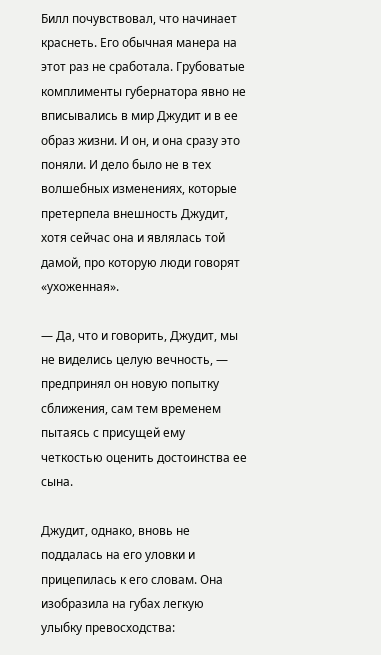Билл почувствовал, что начинает краснеть. Его обычная манера на этот раз не сработала. Грубоватые комплименты губернатора явно не вписывались в мир Джудит и в ее образ жизни. И он, и она сразу это поняли. И дело было не в тех волшебных изменениях, которые претерпела внешность Джудит, хотя сейчас она и являлась той дамой, про которую люди говорят «ухоженная».

— Да, что и говорить, Джудит, мы не виделись целую вечность, — предпринял он новую попытку сближения, сам тем временем пытаясь с присущей ему четкостью оценить достоинства ее сына.

Джудит, однако, вновь не поддалась на его уловки и прицепилась к его словам. Она изобразила на губах легкую улыбку превосходства: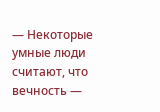— Некоторые умные люди считают, что вечность —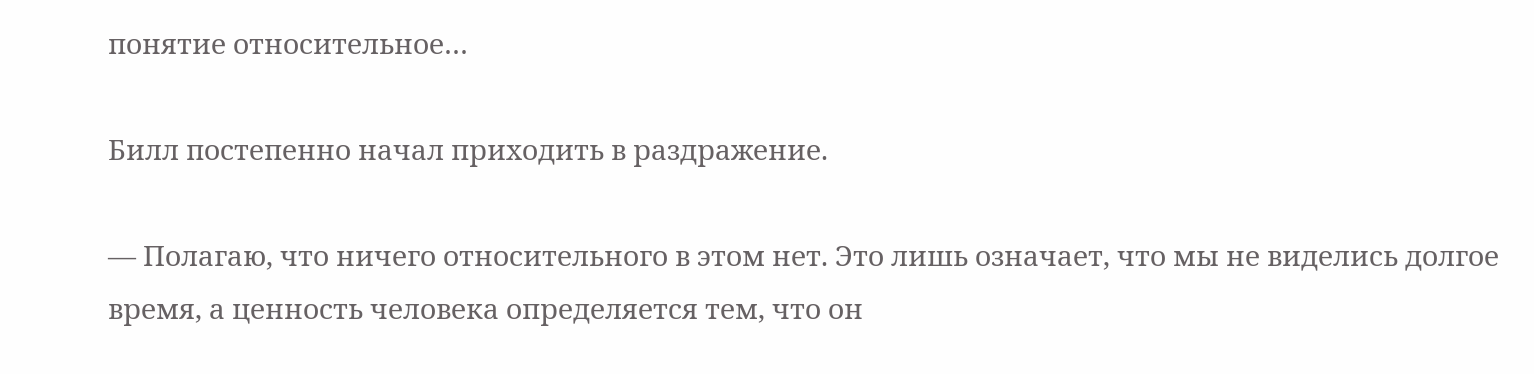понятие относительное…

Билл постепенно начал приходить в раздражение.

— Полагаю, что ничего относительного в этом нет. Это лишь означает, что мы не виделись долгое время, а ценность человека определяется тем, что он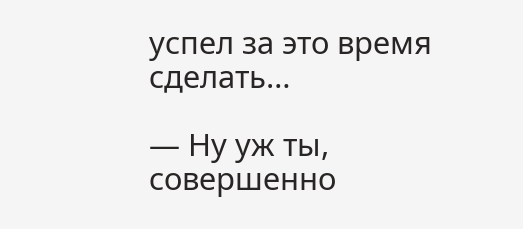успел за это время сделать…

— Ну уж ты, совершенно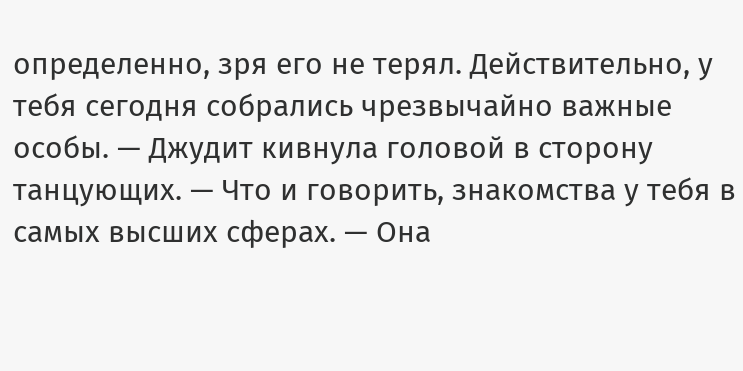определенно, зря его не терял. Действительно, у тебя сегодня собрались чрезвычайно важные особы. — Джудит кивнула головой в сторону танцующих. — Что и говорить, знакомства у тебя в самых высших сферах. — Она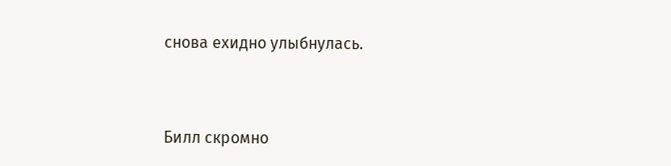снова ехидно улыбнулась.



Билл скромно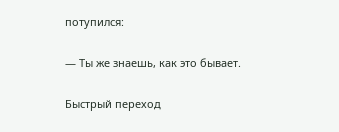потупился:

— Ты же знаешь, как это бывает.

Быстрый переход